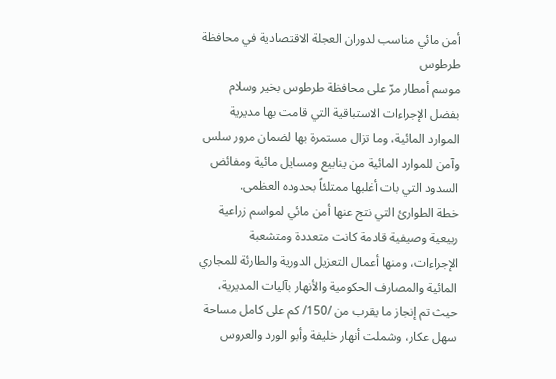أمن مائي مناسب لدوران العجلة الاقتصادية في محافظة طرطوس
موسم أمطار مرّ على محافظة طرطوس بخير وسلام بفضل الإجراءات الاستباقية التي قامت بها مديرية الموارد المائية، وما تزال مستمرة بها لضمان مرور سلس وآمن للموارد المائية من ينابيع ومسايل مائية ومفائض السدود التي بات أغلبها ممتلئاً بحدوده العظمى.
خطة الطوارئ التي نتج عنها أمن مائي لمواسم زراعية ربيعية وصيفية قادمة كانت متعددة ومتشعبة الإجراءات، ومنها أعمال التعزيل الدورية والطارئة للمجاري المائية والمصارف الحكومية والأنهار بآليات المديرية، حيث تم إنجاز ما يقرب من /150/ كم على كامل مساحة سهل عكار، وشملت أنهار خليفة وأبو الورد والعروس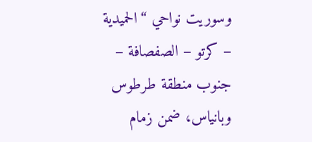وسوريت نواحي “الحميدية – كرتو – الصفصافة – جنوب منطقة طرطوس وبانياس، ضمن زمام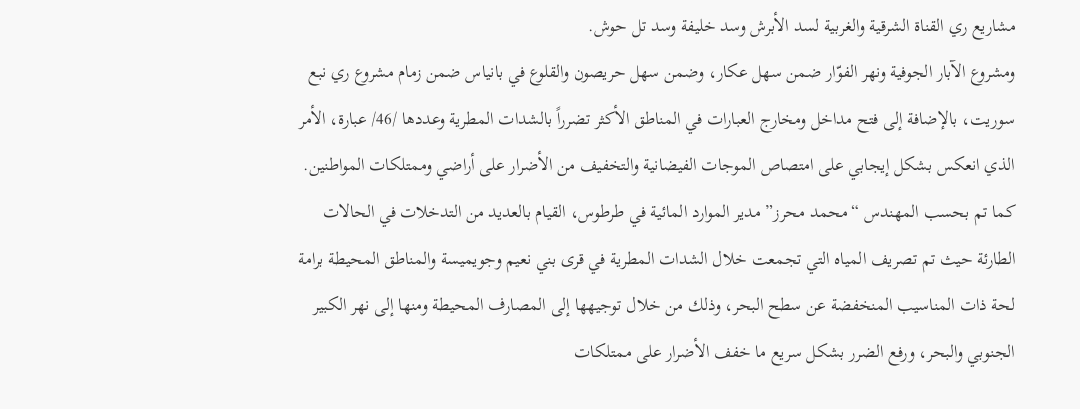مشاريع ري القناة الشرقية والغربية لسد الأبرش وسد خليفة وسد تل حوش.
ومشروع الآبار الجوفية ونهر الفوّار ضمن سهل عكار، وضمن سهل حريصون والقلوع في بانياس ضمن زمام مشروع ري نبع سوريت، بالإضافة إلى فتح مداخل ومخارج العبارات في المناطق الأكثر تضرراً بالشدات المطرية وعددها /46/ عبارة، الأمر الذي انعكس بشكل إيجابي على امتصاص الموجات الفيضانية والتخفيف من الأضرار على أراضي وممتلكات المواطنين.
كما تم بحسب المهندس “محمد محرز” مدير الموارد المائية في طرطوس، القيام بالعديد من التدخلات في الحالات الطارئة حيث تم تصريف المياه التي تجمعت خلال الشدات المطرية في قرى بني نعيم وجويميسة والمناطق المحيطة برامة لحة ذات المناسيب المنخفضة عن سطح البحر، وذلك من خلال توجيهها إلى المصارف المحيطة ومنها إلى نهر الكبير الجنوبي والبحر، ورفع الضرر بشكل سريع ما خفف الأضرار على ممتلكات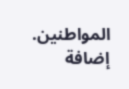المواطنين.
إضافة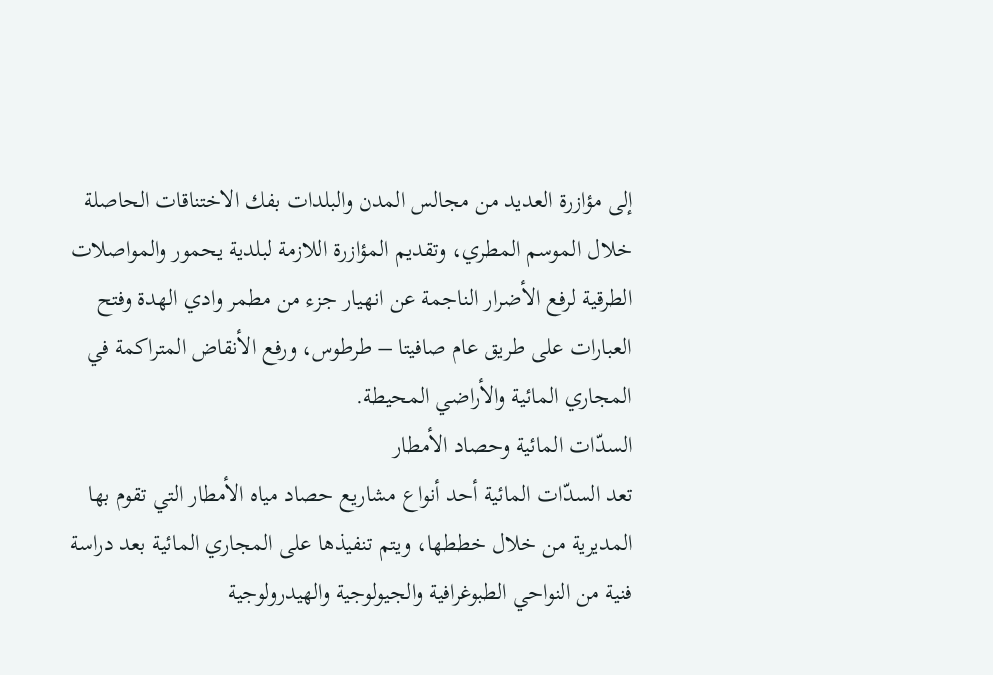إلى مؤازرة العديد من مجالس المدن والبلدات بفك الاختناقات الحاصلة خلال الموسم المطري، وتقديم المؤازرة اللازمة لبلدية يحمور والمواصلات الطرقية لرفع الأضرار الناجمة عن انهيار جزء من مطمر وادي الهدة وفتح العبارات على طريق عام صافيتا – طرطوس، ورفع الأنقاض المتراكمة في المجاري المائية والأراضي المحيطة.
السدّات المائية وحصاد الأمطار
تعد السدّات المائية أحد أنواع مشاريع حصاد مياه الأمطار التي تقوم بها المديرية من خلال خططها، ويتم تنفيذها على المجاري المائية بعد دراسة فنية من النواحي الطبوغرافية والجيولوجية والهيدرولوجية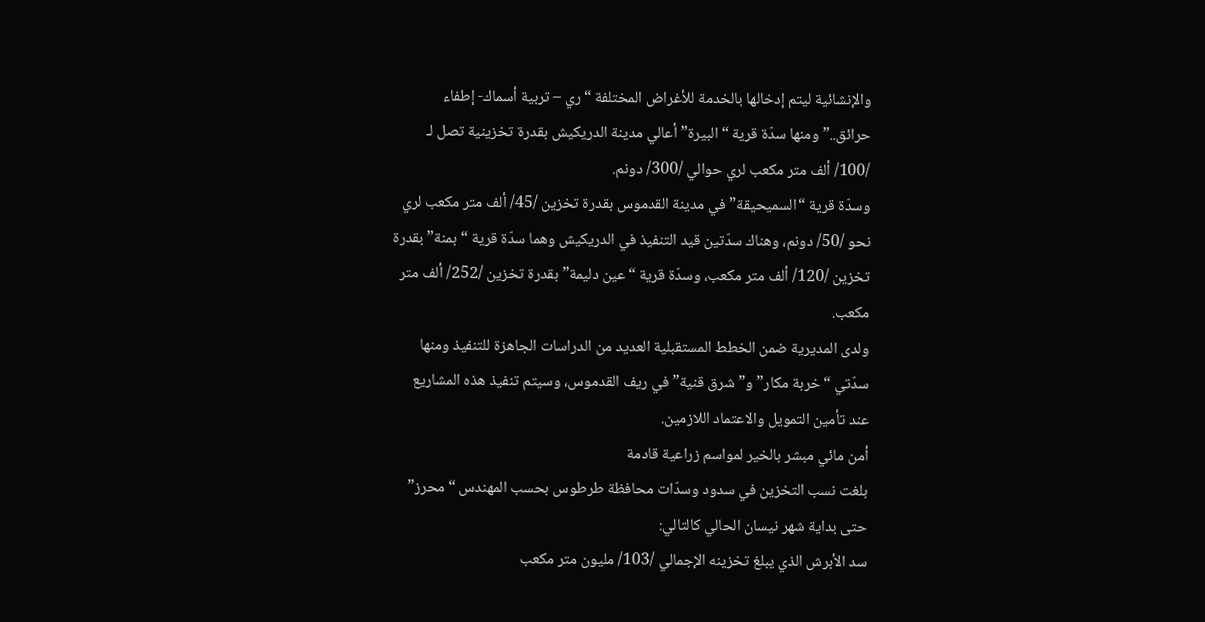والإنشائية ليتم إدخالها بالخدمة للأغراض المختلفة “ري – تربية أسماك- إطفاء حرائق..” ومنها سدّة قرية “البيرة” أعالي مدينة الدريكيش بقدرة تخزينية تصل لـ /100/ ألف متر مكعب لري حوالي /300/ دونم.
وسدّة قرية “السميحيقة” في مدينة القدموس بقدرة تخزين /45/ ألف متر مكعب لري نحو /50/ دونم، وهناك سدّتين قيد التنفيذ في الدريكيش وهما سدّة قرية “بمنة” بقدرة تخزين /120/ ألف متر مكعب، وسدّة قرية “عين دليمة” بقدرة تخزين /252/ ألف متر مكعب.
ولدى المديرية ضمن الخطط المستقبلية العديد من الدراسات الجاهزة للتنفيذ ومنها سدّتي “خربة مكار” و”شرق قنية” في ريف القدموس، وسيتم تنفيذ هذه المشاريع عند تأمين التمويل والاعتماد اللازمين.
أمن مائي مبشر بالخير لمواسم زراعية قادمة
بلغت نسب التخزين في سدود وسدّات محافظة طرطوس بحسب المهندس “محرز” حتى بداية شهر نيسان الحالي كالتالي:
سد الأبرش الذي يبلغ تخزينه الإجمالي /103/ مليون متر مكعب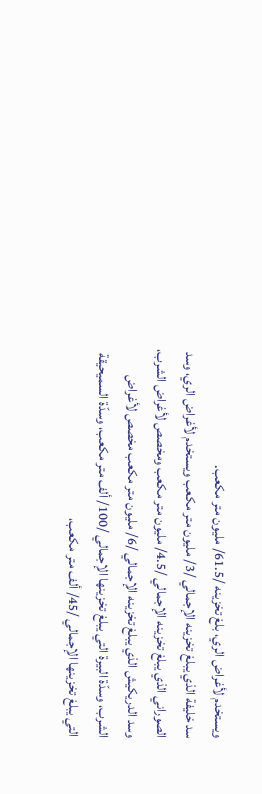ويستخدم لأغراض الري، بلغ تخزينه /61.5/ مليون متر مكعب.
سد خليفة الذي يبلغ تخزينه الإجمالي /3/ مليون متر مكعب ويستخدم لأغراض الري، وسد الصوراني الذي يبلغ تخزينه الإجمالي /4.5/ مليون متر مكعب ومخصص لأغراض الشرب، وسد الدريكيش الذي يبلغ تخزينه الإجمالي /6/ مليون متر مكعب مخصص لأغراض الشرب، وسدّة البيرة التي يبلغ تخزينها الإجمالي /100/ ألف متر مكعب، وسدّة السميحيقة التي يبلغ تخزينها الإجمالي /45/ ألف متر مكعب،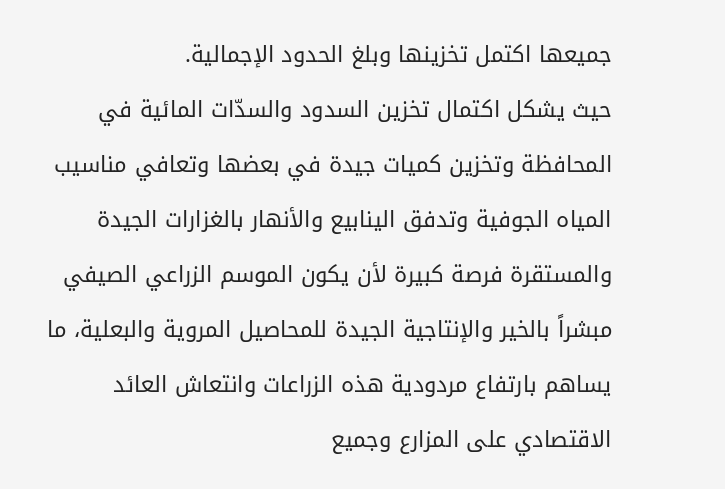جميعها اكتمل تخزينها وبلغ الحدود الإجمالية.
حيث يشكل اكتمال تخزين السدود والسدّات المائية في المحافظة وتخزين كميات جيدة في بعضها وتعافي مناسيب المياه الجوفية وتدفق الينابيع والأنهار بالغزارات الجيدة والمستقرة فرصة كبيرة لأن يكون الموسم الزراعي الصيفي مبشراً بالخير والإنتاجية الجيدة للمحاصيل المروية والبعلية، ما يساهم بارتفاع مردودية هذه الزراعات وانتعاش العائد الاقتصادي على المزارع وجميع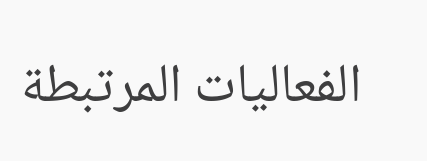الفعاليات المرتبطة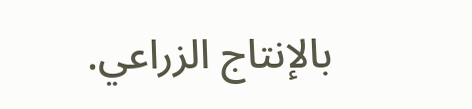بالإنتاج الزراعي.